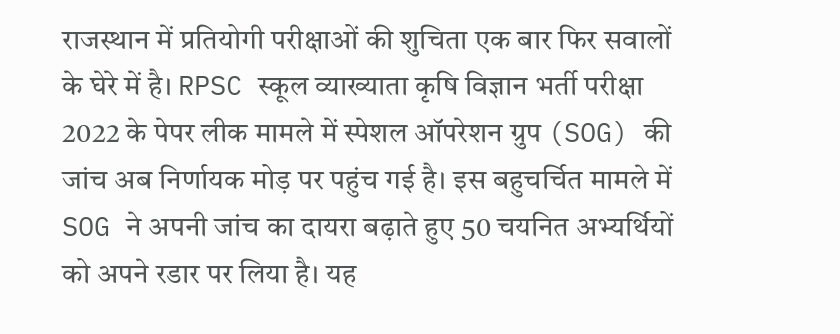राजस्थान में प्रतियोगी परीक्षाओं की शुचिता एक बार फिर सवालों के घेरे में है। RPSC स्कूल व्याख्याता कृषि विज्ञान भर्ती परीक्षा 2022 के पेपर लीक मामले में स्पेशल ऑपरेशन ग्रुप (SOG) की जांच अब निर्णायक मोड़ पर पहुंच गई है। इस बहुचर्चित मामले में SOG ने अपनी जांच का दायरा बढ़ाते हुए 50 चयनित अभ्यर्थियों को अपने रडार पर लिया है। यह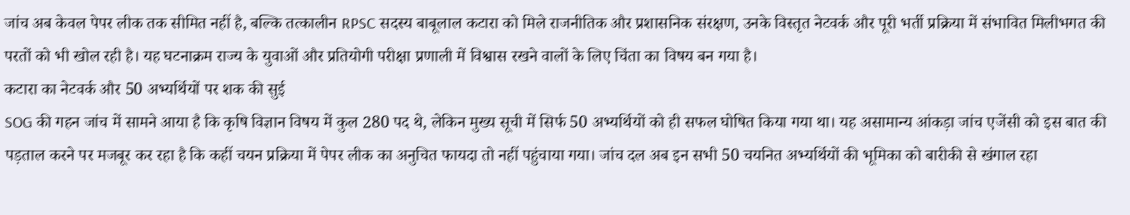जांच अब केवल पेपर लीक तक सीमित नहीं है, बल्कि तत्कालीन RPSC सदस्य बाबूलाल कटारा को मिले राजनीतिक और प्रशासनिक संरक्षण, उनके विस्तृत नेटवर्क और पूरी भर्ती प्रक्रिया में संभावित मिलीभगत की परतों को भी खोल रही है। यह घटनाक्रम राज्य के युवाओं और प्रतियोगी परीक्षा प्रणाली में विश्वास रखने वालों के लिए चिंता का विषय बन गया है।
कटारा का नेटवर्क और 50 अभ्यर्थियों पर शक की सुई
SOG की गहन जांच में सामने आया है कि कृषि विज्ञान विषय में कुल 280 पद थे, लेकिन मुख्य सूची में सिर्फ 50 अभ्यर्थियों को ही सफल घोषित किया गया था। यह असामान्य आंकड़ा जांच एजेंसी को इस बात की पड़ताल करने पर मजबूर कर रहा है कि कहीं चयन प्रक्रिया में पेपर लीक का अनुचित फायदा तो नहीं पहुंचाया गया। जांच दल अब इन सभी 50 चयनित अभ्यर्थियों की भूमिका को बारीकी से खंगाल रहा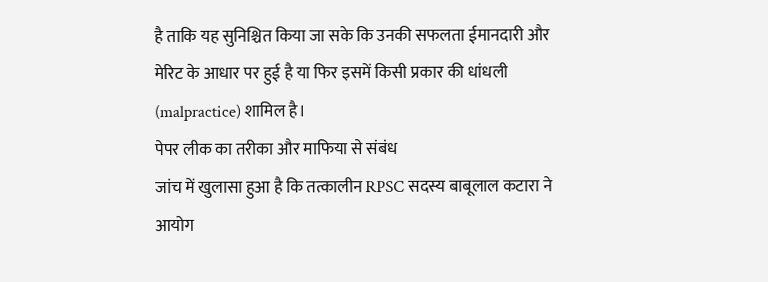है ताकि यह सुनिश्चित किया जा सके कि उनकी सफलता ईमानदारी और मेरिट के आधार पर हुई है या फिर इसमें किसी प्रकार की धांधली (malpractice) शामिल है।
पेपर लीक का तरीका और माफिया से संबंध
जांच में खुलासा हुआ है कि तत्कालीन RPSC सदस्य बाबूलाल कटारा ने आयोग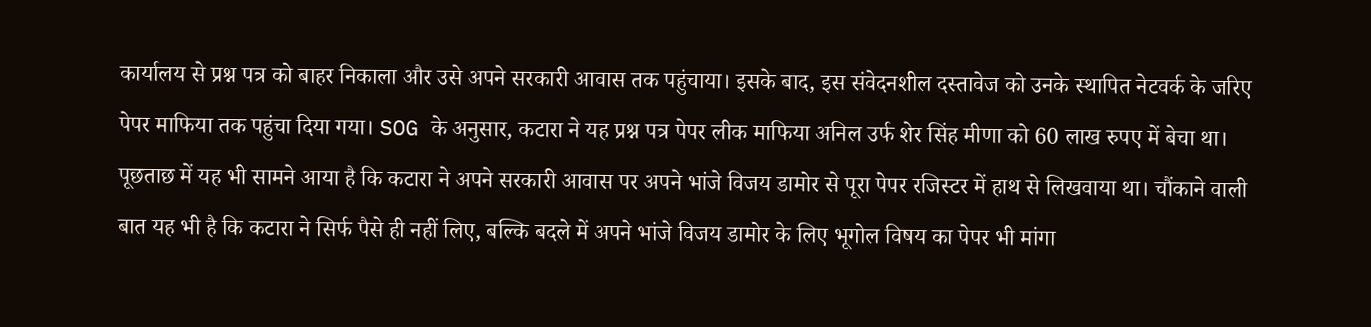कार्यालय से प्रश्न पत्र को बाहर निकाला और उसे अपने सरकारी आवास तक पहुंचाया। इसके बाद, इस संवेदनशील दस्तावेज को उनके स्थापित नेटवर्क के जरिए पेपर माफिया तक पहुंचा दिया गया। SOG के अनुसार, कटारा ने यह प्रश्न पत्र पेपर लीक माफिया अनिल उर्फ शेर सिंह मीणा को 60 लाख रुपए में बेचा था। पूछताछ में यह भी सामने आया है कि कटारा ने अपने सरकारी आवास पर अपने भांजे विजय डामोर से पूरा पेपर रजिस्टर में हाथ से लिखवाया था। चौंकाने वाली बात यह भी है कि कटारा ने सिर्फ पैसे ही नहीं लिए, बल्कि बदले में अपने भांजे विजय डामोर के लिए भूगोल विषय का पेपर भी मांगा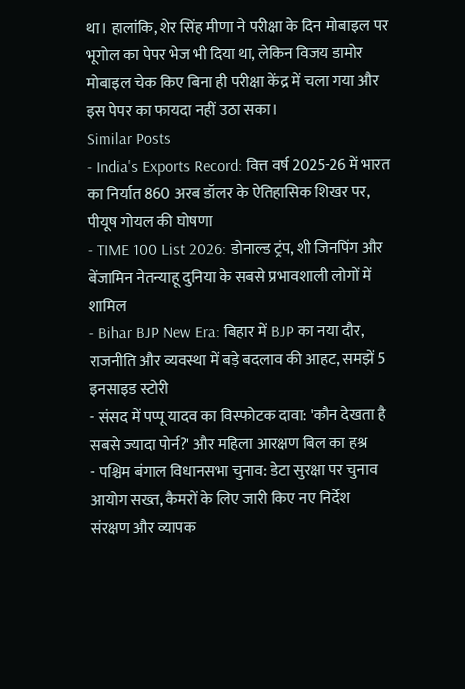था। हालांकि, शेर सिंह मीणा ने परीक्षा के दिन मोबाइल पर भूगोल का पेपर भेज भी दिया था, लेकिन विजय डामोर मोबाइल चेक किए बिना ही परीक्षा केंद्र में चला गया और इस पेपर का फायदा नहीं उठा सका।
Similar Posts
- India's Exports Record: वित्त वर्ष 2025-26 में भारत का निर्यात 860 अरब डॉलर के ऐतिहासिक शिखर पर, पीयूष गोयल की घोषणा
- TIME 100 List 2026: डोनाल्ड ट्रंप, शी जिनपिंग और बेंजामिन नेतन्याहू दुनिया के सबसे प्रभावशाली लोगों में शामिल
- Bihar BJP New Era: बिहार में BJP का नया दौर, राजनीति और व्यवस्था में बड़े बदलाव की आहट, समझें 5 इनसाइड स्टोरी
- संसद में पप्पू यादव का विस्फोटक दावा: 'कौन देखता है सबसे ज्यादा पोर्न?' और महिला आरक्षण बिल का हश्र
- पश्चिम बंगाल विधानसभा चुनाव: डेटा सुरक्षा पर चुनाव आयोग सख्त, कैमरों के लिए जारी किए नए निर्देश
संरक्षण और व्यापक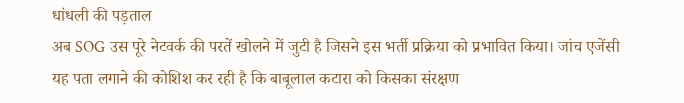धांधली की पड़ताल
अब SOG उस पूरे नेटवर्क की परतें खोलने में जुटी है जिसने इस भर्ती प्रक्रिया को प्रभावित किया। जांच एजेंसी यह पता लगाने की कोशिश कर रही है कि बाबूलाल कटारा को किसका संरक्षण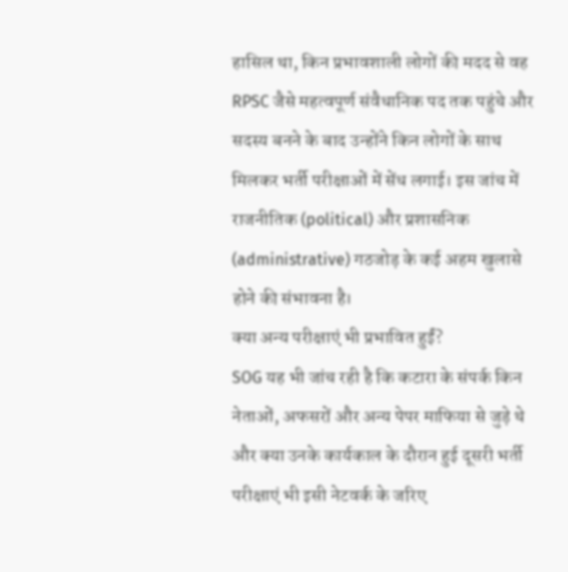हासिल था, किन प्रभावशाली लोगों की मदद से वह RPSC जैसे महत्वपूर्ण संवैधानिक पद तक पहुंचे और सदस्य बनने के बाद उन्होंने किन लोगों के साथ मिलकर भर्ती परीक्षाओं में सेंध लगाई। इस जांच में राजनीतिक (political) और प्रशासनिक (administrative) गठजोड़ के कई अहम खुलासे होने की संभावना है।
क्या अन्य परीक्षाएं भी प्रभावित हुईं?
SOG यह भी जांच रही है कि कटारा के संपर्क किन नेताओं, अफसरों और अन्य पेपर माफिया से जुड़े थे और क्या उनके कार्यकाल के दौरान हुई दूसरी भर्ती परीक्षाएं भी इसी नेटवर्क के जरिए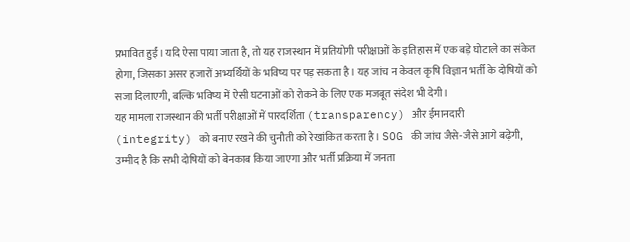प्रभावित हुईं। यदि ऐसा पाया जाता है, तो यह राजस्थान में प्रतियोगी परीक्षाओं के इतिहास में एक बड़े घोटाले का संकेत होगा, जिसका असर हजारों अभ्यर्थियों के भविष्य पर पड़ सकता है। यह जांच न केवल कृषि विज्ञान भर्ती के दोषियों को सजा दिलाएगी, बल्कि भविष्य में ऐसी घटनाओं को रोकने के लिए एक मजबूत संदेश भी देगी।
यह मामला राजस्थान की भर्ती परीक्षाओं में पारदर्शिता (transparency) और ईमानदारी (integrity) को बनाए रखने की चुनौती को रेखांकित करता है। SOG की जांच जैसे-जैसे आगे बढ़ेगी, उम्मीद है कि सभी दोषियों को बेनकाब किया जाएगा और भर्ती प्रक्रिया में जनता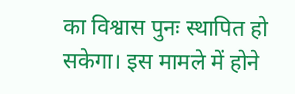का विश्वास पुनः स्थापित हो सकेगा। इस मामले में होने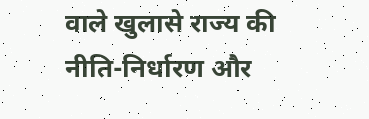वाले खुलासे राज्य की नीति-निर्धारण और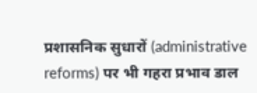प्रशासनिक सुधारों (administrative reforms) पर भी गहरा प्रभाव डाल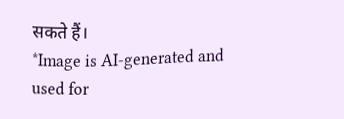सकते हैं।
*Image is AI-generated and used for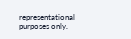representational purposes only.